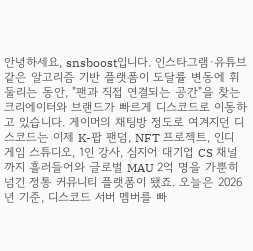안녕하세요, snsboost입니다. 인스타그램·유튜브 같은 알고리즘 기반 플랫폼이 도달률 변동에 휘둘리는 동안, "팬과 직접 연결되는 공간"을 찾는 크리에이터와 브랜드가 빠르게 디스코드로 이동하고 있습니다. 게이머의 채팅방 정도로 여겨지던 디스코드는 이제 K-팝 팬덤, NFT 프로젝트, 인디 게임 스튜디오, 1인 강사, 심지어 대기업 CS 채널까지 흘러들어와 글로벌 MAU 2억 명을 가뿐히 넘긴 정통 커뮤니티 플랫폼이 됐죠. 오늘은 2026년 기준, 디스코드 서버 멤버를 빠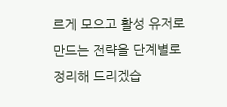르게 모으고 활성 유저로 만드는 전략을 단계별로 정리해 드리겠습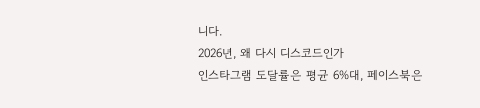니다.
2026년, 왜 다시 디스코드인가
인스타그램 도달률은 평균 6%대, 페이스북은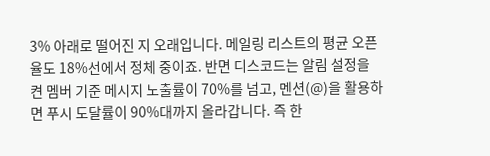3% 아래로 떨어진 지 오래입니다. 메일링 리스트의 평균 오픈율도 18%선에서 정체 중이죠. 반면 디스코드는 알림 설정을 켠 멤버 기준 메시지 노출률이 70%를 넘고, 멘션(@)을 활용하면 푸시 도달률이 90%대까지 올라갑니다. 즉 한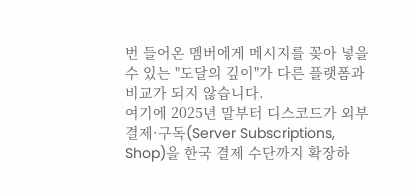번 들어온 멤버에게 메시지를 꽂아 넣을 수 있는 "도달의 깊이"가 다른 플랫폼과 비교가 되지 않습니다.
여기에 2025년 말부터 디스코드가 외부 결제·구독(Server Subscriptions, Shop)을 한국 결제 수단까지 확장하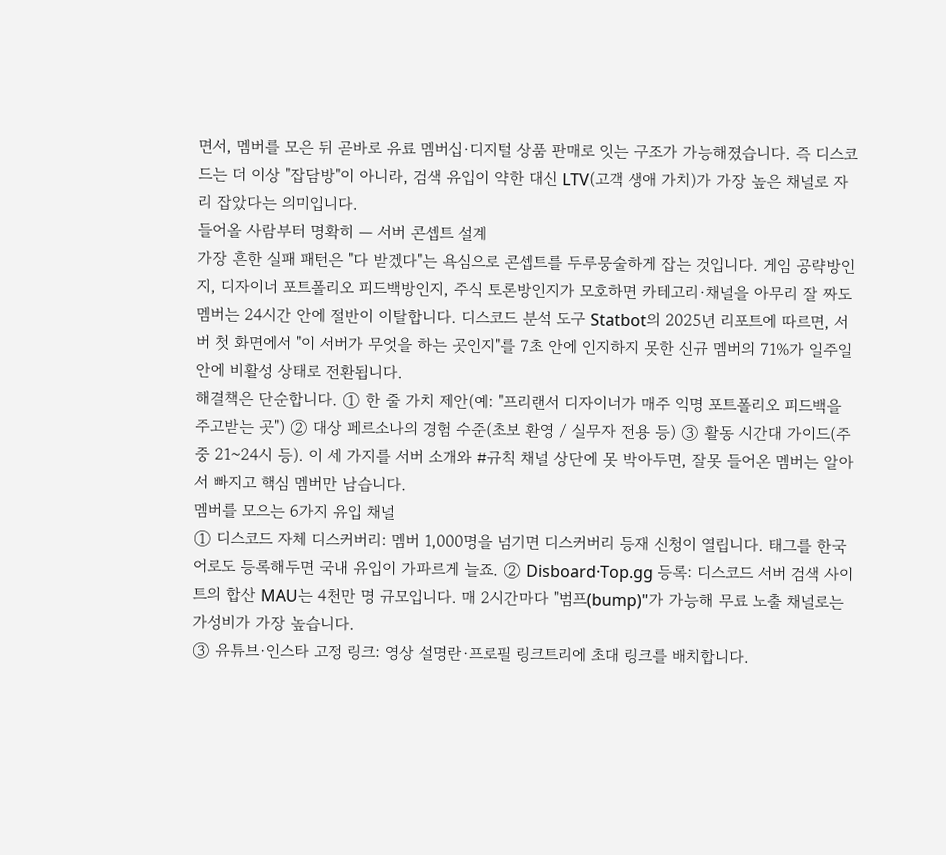면서, 멤버를 모은 뒤 곧바로 유료 멤버십·디지털 상품 판매로 잇는 구조가 가능해졌습니다. 즉 디스코드는 더 이상 "잡담방"이 아니라, 검색 유입이 약한 대신 LTV(고객 생애 가치)가 가장 높은 채널로 자리 잡았다는 의미입니다.
들어올 사람부터 명확히 — 서버 콘셉트 설계
가장 흔한 실패 패턴은 "다 받겠다"는 욕심으로 콘셉트를 두루뭉술하게 잡는 것입니다. 게임 공략방인지, 디자이너 포트폴리오 피드백방인지, 주식 토론방인지가 모호하면 카테고리·채널을 아무리 잘 짜도 멤버는 24시간 안에 절반이 이탈합니다. 디스코드 분석 도구 Statbot의 2025년 리포트에 따르면, 서버 첫 화면에서 "이 서버가 무엇을 하는 곳인지"를 7초 안에 인지하지 못한 신규 멤버의 71%가 일주일 안에 비활성 상태로 전환됩니다.
해결책은 단순합니다. ① 한 줄 가치 제안(예: "프리랜서 디자이너가 매주 익명 포트폴리오 피드백을 주고받는 곳") ② 대상 페르소나의 경험 수준(초보 환영 / 실무자 전용 등) ③ 활동 시간대 가이드(주중 21~24시 등). 이 세 가지를 서버 소개와 #규칙 채널 상단에 못 박아두면, 잘못 들어온 멤버는 알아서 빠지고 핵심 멤버만 남습니다.
멤버를 모으는 6가지 유입 채널
① 디스코드 자체 디스커버리: 멤버 1,000명을 넘기면 디스커버리 등재 신청이 열립니다. 태그를 한국어로도 등록해두면 국내 유입이 가파르게 늘죠. ② Disboard·Top.gg 등록: 디스코드 서버 검색 사이트의 합산 MAU는 4천만 명 규모입니다. 매 2시간마다 "범프(bump)"가 가능해 무료 노출 채널로는 가성비가 가장 높습니다.
③ 유튜브·인스타 고정 링크: 영상 설명란·프로필 링크트리에 초대 링크를 배치합니다.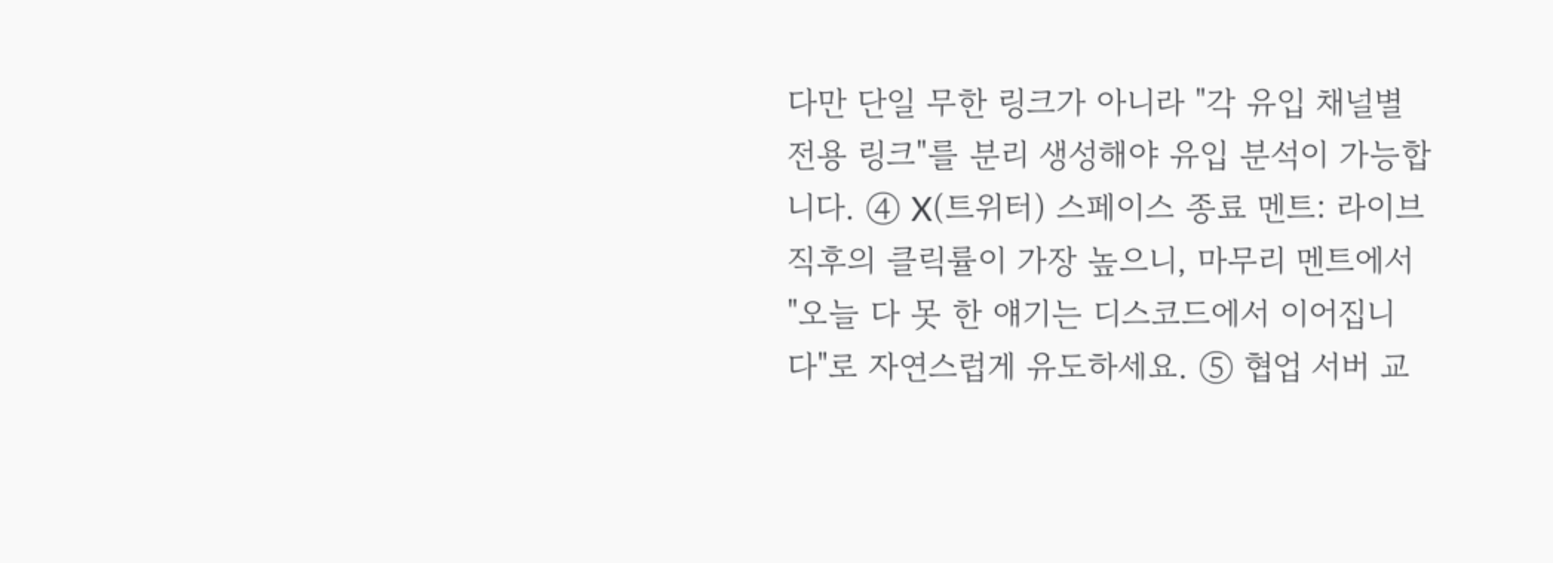다만 단일 무한 링크가 아니라 "각 유입 채널별 전용 링크"를 분리 생성해야 유입 분석이 가능합니다. ④ X(트위터) 스페이스 종료 멘트: 라이브 직후의 클릭률이 가장 높으니, 마무리 멘트에서 "오늘 다 못 한 얘기는 디스코드에서 이어집니다"로 자연스럽게 유도하세요. ⑤ 협업 서버 교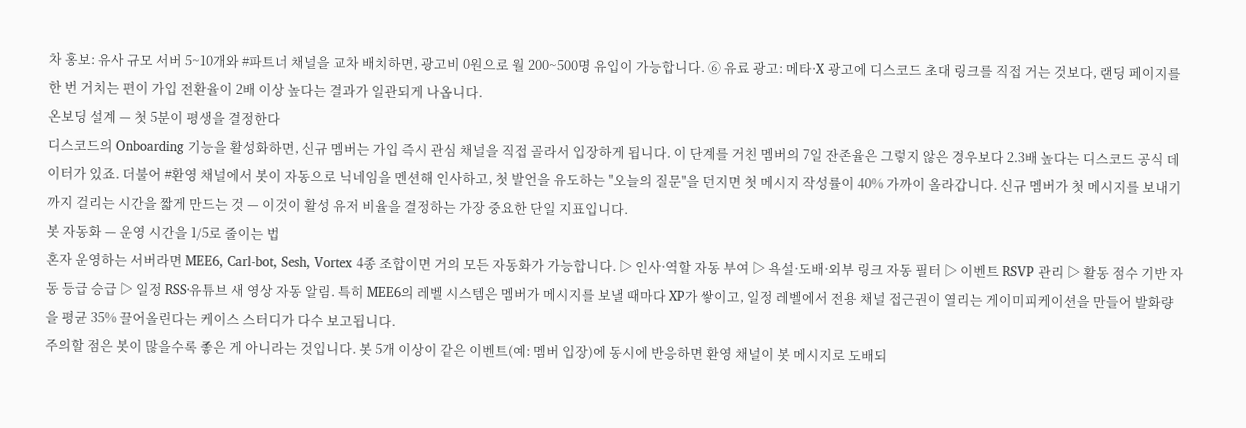차 홍보: 유사 규모 서버 5~10개와 #파트너 채널을 교차 배치하면, 광고비 0원으로 월 200~500명 유입이 가능합니다. ⑥ 유료 광고: 메타·X 광고에 디스코드 초대 링크를 직접 거는 것보다, 랜딩 페이지를 한 번 거치는 편이 가입 전환율이 2배 이상 높다는 결과가 일관되게 나옵니다.
온보딩 설계 — 첫 5분이 평생을 결정한다
디스코드의 Onboarding 기능을 활성화하면, 신규 멤버는 가입 즉시 관심 채널을 직접 골라서 입장하게 됩니다. 이 단계를 거친 멤버의 7일 잔존율은 그렇지 않은 경우보다 2.3배 높다는 디스코드 공식 데이터가 있죠. 더불어 #환영 채널에서 봇이 자동으로 닉네임을 멘션해 인사하고, 첫 발언을 유도하는 "오늘의 질문"을 던지면 첫 메시지 작성률이 40% 가까이 올라갑니다. 신규 멤버가 첫 메시지를 보내기까지 걸리는 시간을 짧게 만드는 것 — 이것이 활성 유저 비율을 결정하는 가장 중요한 단일 지표입니다.
봇 자동화 — 운영 시간을 1/5로 줄이는 법
혼자 운영하는 서버라면 MEE6, Carl-bot, Sesh, Vortex 4종 조합이면 거의 모든 자동화가 가능합니다. ▷ 인사·역할 자동 부여 ▷ 욕설·도배·외부 링크 자동 필터 ▷ 이벤트 RSVP 관리 ▷ 활동 점수 기반 자동 등급 승급 ▷ 일정 RSS·유튜브 새 영상 자동 알림. 특히 MEE6의 레벨 시스템은 멤버가 메시지를 보낼 때마다 XP가 쌓이고, 일정 레벨에서 전용 채널 접근권이 열리는 게이미피케이션을 만들어 발화량을 평균 35% 끌어올린다는 케이스 스터디가 다수 보고됩니다.
주의할 점은 봇이 많을수록 좋은 게 아니라는 것입니다. 봇 5개 이상이 같은 이벤트(예: 멤버 입장)에 동시에 반응하면 환영 채널이 봇 메시지로 도배되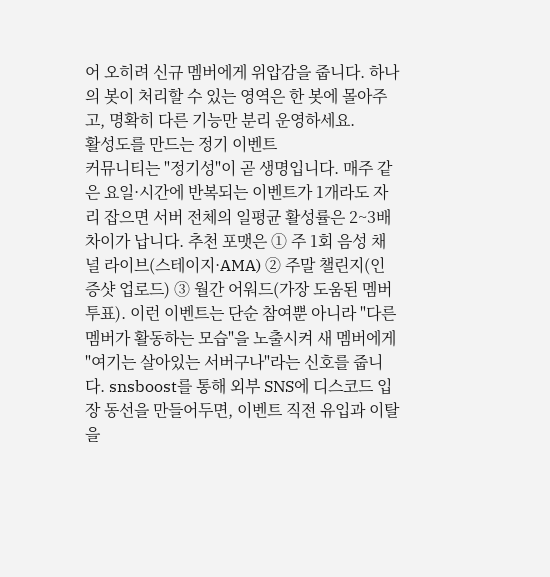어 오히려 신규 멤버에게 위압감을 줍니다. 하나의 봇이 처리할 수 있는 영역은 한 봇에 몰아주고, 명확히 다른 기능만 분리 운영하세요.
활성도를 만드는 정기 이벤트
커뮤니티는 "정기성"이 곧 생명입니다. 매주 같은 요일·시간에 반복되는 이벤트가 1개라도 자리 잡으면 서버 전체의 일평균 활성률은 2~3배 차이가 납니다. 추천 포맷은 ① 주 1회 음성 채널 라이브(스테이지·AMA) ② 주말 챌린지(인증샷 업로드) ③ 월간 어워드(가장 도움된 멤버 투표). 이런 이벤트는 단순 참여뿐 아니라 "다른 멤버가 활동하는 모습"을 노출시켜 새 멤버에게 "여기는 살아있는 서버구나"라는 신호를 줍니다. snsboost를 통해 외부 SNS에 디스코드 입장 동선을 만들어두면, 이벤트 직전 유입과 이탈을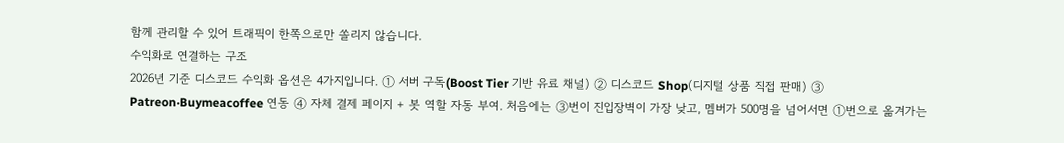함께 관리할 수 있어 트래픽이 한쪽으로만 쏠리지 않습니다.
수익화로 연결하는 구조
2026년 기준 디스코드 수익화 옵션은 4가지입니다. ① 서버 구독(Boost Tier 기반 유료 채널) ② 디스코드 Shop(디지털 상품 직접 판매) ③ Patreon·Buymeacoffee 연동 ④ 자체 결제 페이지 + 봇 역할 자동 부여. 처음에는 ③번이 진입장벽이 가장 낮고, 멤버가 500명을 넘어서면 ①번으로 옮겨가는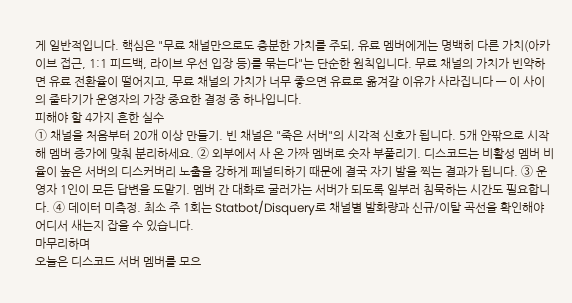게 일반적입니다. 핵심은 "무료 채널만으로도 충분한 가치를 주되, 유료 멤버에게는 명백히 다른 가치(아카이브 접근, 1:1 피드백, 라이브 우선 입장 등)를 묶는다"는 단순한 원칙입니다. 무료 채널의 가치가 빈약하면 유료 전환율이 떨어지고, 무료 채널의 가치가 너무 좋으면 유료로 옮겨갈 이유가 사라집니다 — 이 사이의 줄타기가 운영자의 가장 중요한 결정 중 하나입니다.
피해야 할 4가지 흔한 실수
① 채널을 처음부터 20개 이상 만들기. 빈 채널은 "죽은 서버"의 시각적 신호가 됩니다. 5개 안팎으로 시작해 멤버 증가에 맞춰 분리하세요. ② 외부에서 사 온 가짜 멤버로 숫자 부풀리기. 디스코드는 비활성 멤버 비율이 높은 서버의 디스커버리 노출을 강하게 페널티하기 때문에 결국 자기 발을 찍는 결과가 됩니다. ③ 운영자 1인이 모든 답변을 도맡기. 멤버 간 대화로 굴러가는 서버가 되도록 일부러 침묵하는 시간도 필요합니다. ④ 데이터 미측정. 최소 주 1회는 Statbot/Disquery로 채널별 발화량과 신규/이탈 곡선을 확인해야 어디서 새는지 잡을 수 있습니다.
마무리하며
오늘은 디스코드 서버 멤버를 모으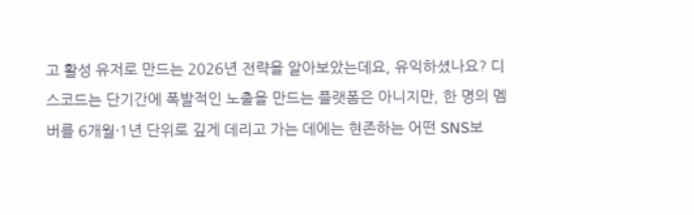고 활성 유저로 만드는 2026년 전략을 알아보았는데요, 유익하셨나요? 디스코드는 단기간에 폭발적인 노출을 만드는 플랫폼은 아니지만, 한 명의 멤버를 6개월·1년 단위로 깊게 데리고 가는 데에는 현존하는 어떤 SNS보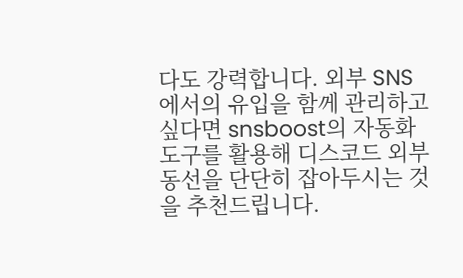다도 강력합니다. 외부 SNS에서의 유입을 함께 관리하고 싶다면 snsboost의 자동화 도구를 활용해 디스코드 외부 동선을 단단히 잡아두시는 것을 추천드립니다.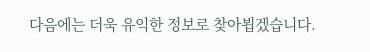다음에는 더욱 유익한 정보로 찾아뵙겠습니다.